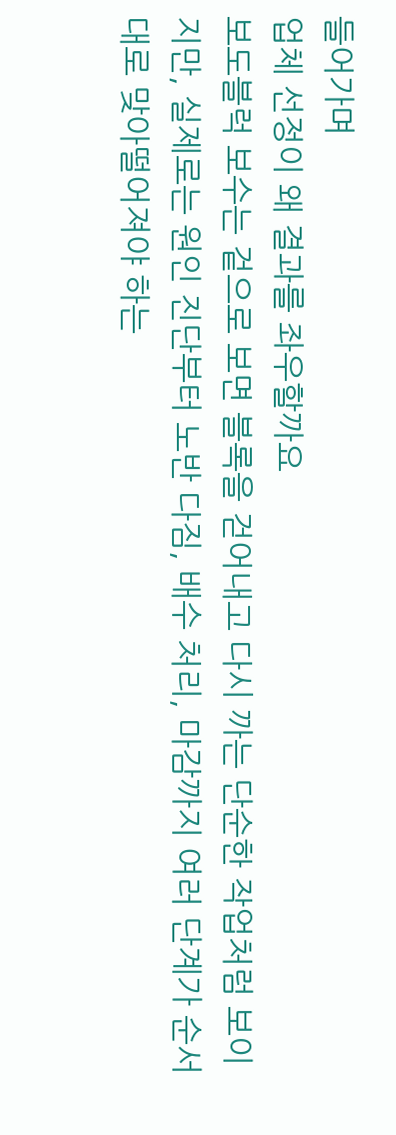들어가며
업체 선정이 왜 결과를 좌우할까요
보도블럭 보수는 겉으로 보면 블록을 걷어내고 다시 까는 단순한 작업처럼 보이지만, 실제로는 원인 진단부터 노반 다짐, 배수 처리, 마감까지 여러 단계가 순서대로 맞아떨어져야 하는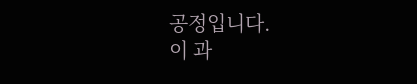공정입니다.
이 과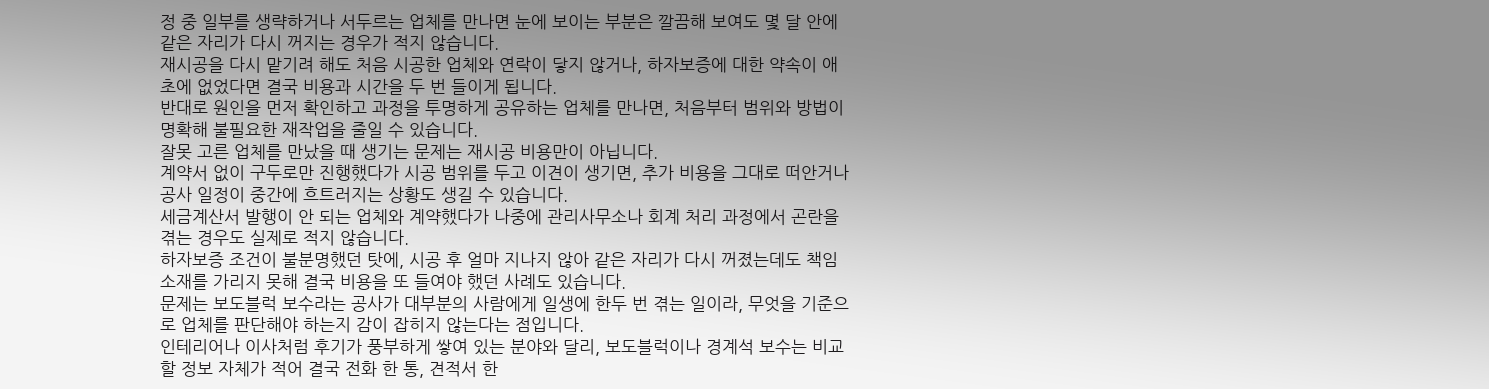정 중 일부를 생략하거나 서두르는 업체를 만나면 눈에 보이는 부분은 깔끔해 보여도 몇 달 안에 같은 자리가 다시 꺼지는 경우가 적지 않습니다.
재시공을 다시 맡기려 해도 처음 시공한 업체와 연락이 닿지 않거나, 하자보증에 대한 약속이 애초에 없었다면 결국 비용과 시간을 두 번 들이게 됩니다.
반대로 원인을 먼저 확인하고 과정을 투명하게 공유하는 업체를 만나면, 처음부터 범위와 방법이 명확해 불필요한 재작업을 줄일 수 있습니다.
잘못 고른 업체를 만났을 때 생기는 문제는 재시공 비용만이 아닙니다.
계약서 없이 구두로만 진행했다가 시공 범위를 두고 이견이 생기면, 추가 비용을 그대로 떠안거나 공사 일정이 중간에 흐트러지는 상황도 생길 수 있습니다.
세금계산서 발행이 안 되는 업체와 계약했다가 나중에 관리사무소나 회계 처리 과정에서 곤란을 겪는 경우도 실제로 적지 않습니다.
하자보증 조건이 불분명했던 탓에, 시공 후 얼마 지나지 않아 같은 자리가 다시 꺼졌는데도 책임 소재를 가리지 못해 결국 비용을 또 들여야 했던 사례도 있습니다.
문제는 보도블럭 보수라는 공사가 대부분의 사람에게 일생에 한두 번 겪는 일이라, 무엇을 기준으로 업체를 판단해야 하는지 감이 잡히지 않는다는 점입니다.
인테리어나 이사처럼 후기가 풍부하게 쌓여 있는 분야와 달리, 보도블럭이나 경계석 보수는 비교할 정보 자체가 적어 결국 전화 한 통, 견적서 한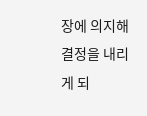장에 의지해 결정을 내리게 되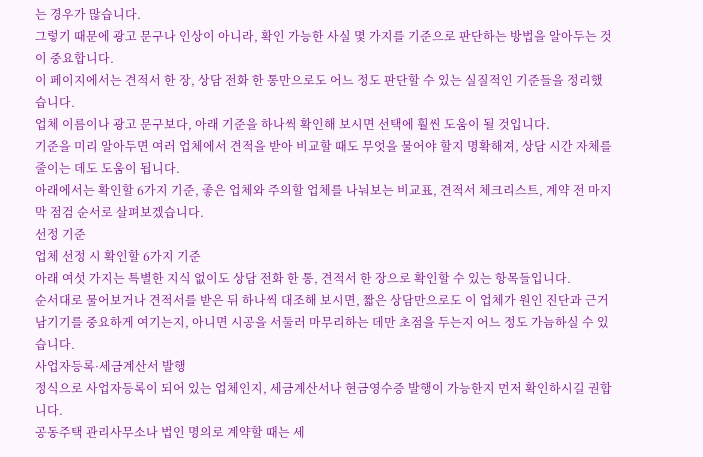는 경우가 많습니다.
그렇기 때문에 광고 문구나 인상이 아니라, 확인 가능한 사실 몇 가지를 기준으로 판단하는 방법을 알아두는 것이 중요합니다.
이 페이지에서는 견적서 한 장, 상담 전화 한 통만으로도 어느 정도 판단할 수 있는 실질적인 기준들을 정리했습니다.
업체 이름이나 광고 문구보다, 아래 기준을 하나씩 확인해 보시면 선택에 훨씬 도움이 될 것입니다.
기준을 미리 알아두면 여러 업체에서 견적을 받아 비교할 때도 무엇을 물어야 할지 명확해져, 상담 시간 자체를 줄이는 데도 도움이 됩니다.
아래에서는 확인할 6가지 기준, 좋은 업체와 주의할 업체를 나눠보는 비교표, 견적서 체크리스트, 계약 전 마지막 점검 순서로 살펴보겠습니다.
선정 기준
업체 선정 시 확인할 6가지 기준
아래 여섯 가지는 특별한 지식 없이도 상담 전화 한 통, 견적서 한 장으로 확인할 수 있는 항목들입니다.
순서대로 물어보거나 견적서를 받은 뒤 하나씩 대조해 보시면, 짧은 상담만으로도 이 업체가 원인 진단과 근거 남기기를 중요하게 여기는지, 아니면 시공을 서둘러 마무리하는 데만 초점을 두는지 어느 정도 가늠하실 수 있습니다.
사업자등록·세금계산서 발행
정식으로 사업자등록이 되어 있는 업체인지, 세금계산서나 현금영수증 발행이 가능한지 먼저 확인하시길 권합니다.
공동주택 관리사무소나 법인 명의로 계약할 때는 세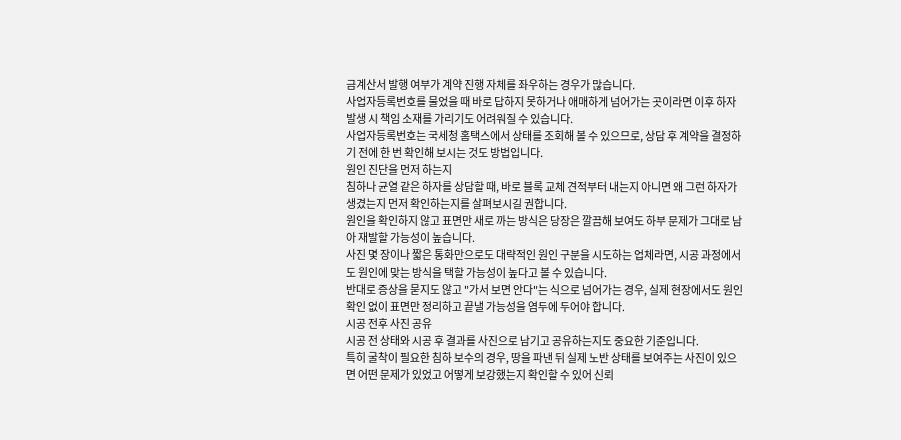금계산서 발행 여부가 계약 진행 자체를 좌우하는 경우가 많습니다.
사업자등록번호를 물었을 때 바로 답하지 못하거나 애매하게 넘어가는 곳이라면 이후 하자 발생 시 책임 소재를 가리기도 어려워질 수 있습니다.
사업자등록번호는 국세청 홈택스에서 상태를 조회해 볼 수 있으므로, 상담 후 계약을 결정하기 전에 한 번 확인해 보시는 것도 방법입니다.
원인 진단을 먼저 하는지
침하나 균열 같은 하자를 상담할 때, 바로 블록 교체 견적부터 내는지 아니면 왜 그런 하자가 생겼는지 먼저 확인하는지를 살펴보시길 권합니다.
원인을 확인하지 않고 표면만 새로 까는 방식은 당장은 깔끔해 보여도 하부 문제가 그대로 남아 재발할 가능성이 높습니다.
사진 몇 장이나 짧은 통화만으로도 대략적인 원인 구분을 시도하는 업체라면, 시공 과정에서도 원인에 맞는 방식을 택할 가능성이 높다고 볼 수 있습니다.
반대로 증상을 묻지도 않고 "가서 보면 안다"는 식으로 넘어가는 경우, 실제 현장에서도 원인 확인 없이 표면만 정리하고 끝낼 가능성을 염두에 두어야 합니다.
시공 전후 사진 공유
시공 전 상태와 시공 후 결과를 사진으로 남기고 공유하는지도 중요한 기준입니다.
특히 굴착이 필요한 침하 보수의 경우, 땅을 파낸 뒤 실제 노반 상태를 보여주는 사진이 있으면 어떤 문제가 있었고 어떻게 보강했는지 확인할 수 있어 신뢰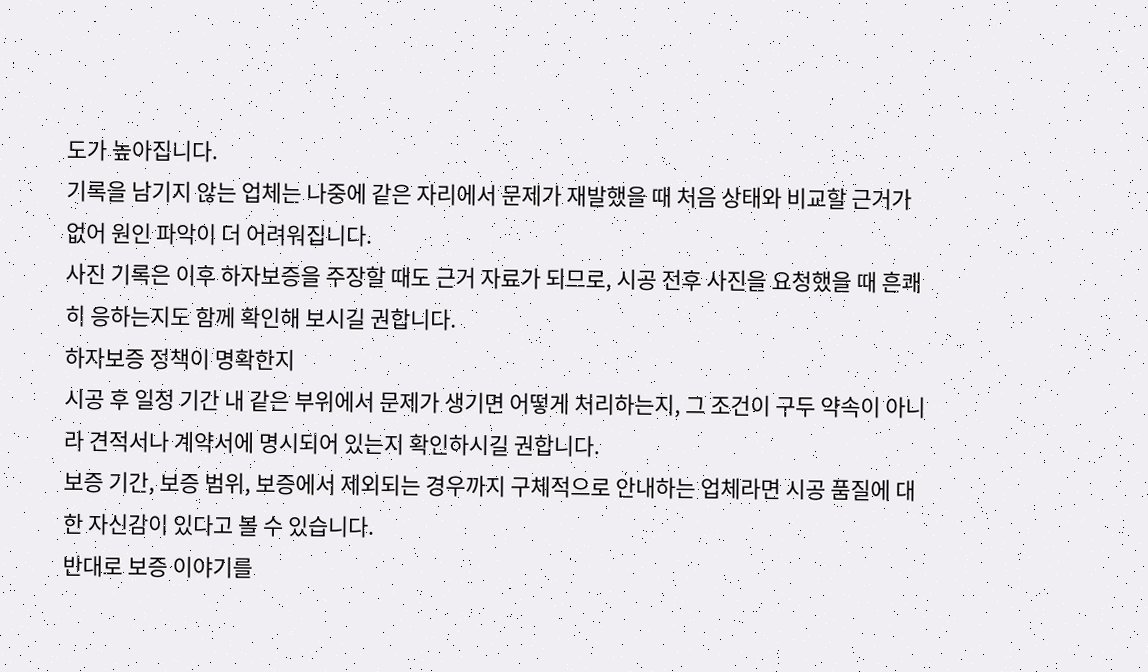도가 높아집니다.
기록을 남기지 않는 업체는 나중에 같은 자리에서 문제가 재발했을 때 처음 상태와 비교할 근거가 없어 원인 파악이 더 어려워집니다.
사진 기록은 이후 하자보증을 주장할 때도 근거 자료가 되므로, 시공 전후 사진을 요청했을 때 흔쾌히 응하는지도 함께 확인해 보시길 권합니다.
하자보증 정책이 명확한지
시공 후 일정 기간 내 같은 부위에서 문제가 생기면 어떻게 처리하는지, 그 조건이 구두 약속이 아니라 견적서나 계약서에 명시되어 있는지 확인하시길 권합니다.
보증 기간, 보증 범위, 보증에서 제외되는 경우까지 구체적으로 안내하는 업체라면 시공 품질에 대한 자신감이 있다고 볼 수 있습니다.
반대로 보증 이야기를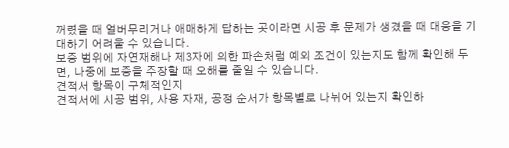꺼렸을 때 얼버무리거나 애매하게 답하는 곳이라면 시공 후 문제가 생겼을 때 대응을 기대하기 어려울 수 있습니다.
보증 범위에 자연재해나 제3자에 의한 파손처럼 예외 조건이 있는지도 함께 확인해 두면, 나중에 보증을 주장할 때 오해를 줄일 수 있습니다.
견적서 항목이 구체적인지
견적서에 시공 범위, 사용 자재, 공정 순서가 항목별로 나뉘어 있는지 확인하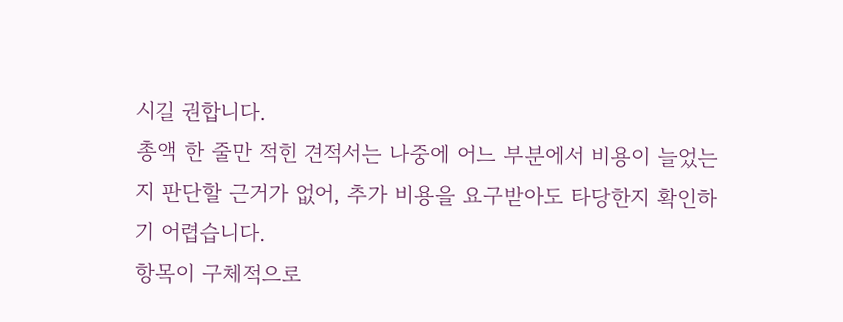시길 권합니다.
총액 한 줄만 적힌 견적서는 나중에 어느 부분에서 비용이 늘었는지 판단할 근거가 없어, 추가 비용을 요구받아도 타당한지 확인하기 어렵습니다.
항목이 구체적으로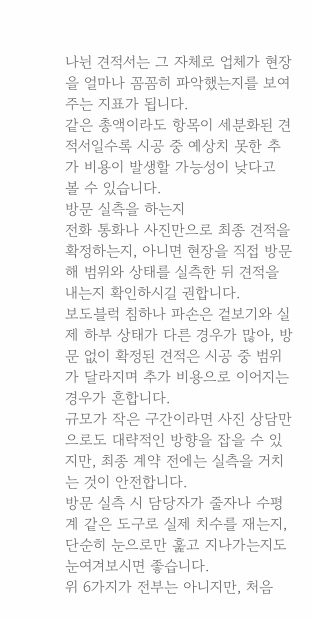나뉜 견적서는 그 자체로 업체가 현장을 얼마나 꼼꼼히 파악했는지를 보여주는 지표가 됩니다.
같은 총액이라도 항목이 세분화된 견적서일수록 시공 중 예상치 못한 추가 비용이 발생할 가능성이 낮다고 볼 수 있습니다.
방문 실측을 하는지
전화 통화나 사진만으로 최종 견적을 확정하는지, 아니면 현장을 직접 방문해 범위와 상태를 실측한 뒤 견적을 내는지 확인하시길 권합니다.
보도블럭 침하나 파손은 겉보기와 실제 하부 상태가 다른 경우가 많아, 방문 없이 확정된 견적은 시공 중 범위가 달라지며 추가 비용으로 이어지는 경우가 흔합니다.
규모가 작은 구간이라면 사진 상담만으로도 대략적인 방향을 잡을 수 있지만, 최종 계약 전에는 실측을 거치는 것이 안전합니다.
방문 실측 시 담당자가 줄자나 수평계 같은 도구로 실제 치수를 재는지, 단순히 눈으로만 훑고 지나가는지도 눈여겨보시면 좋습니다.
위 6가지가 전부는 아니지만, 처음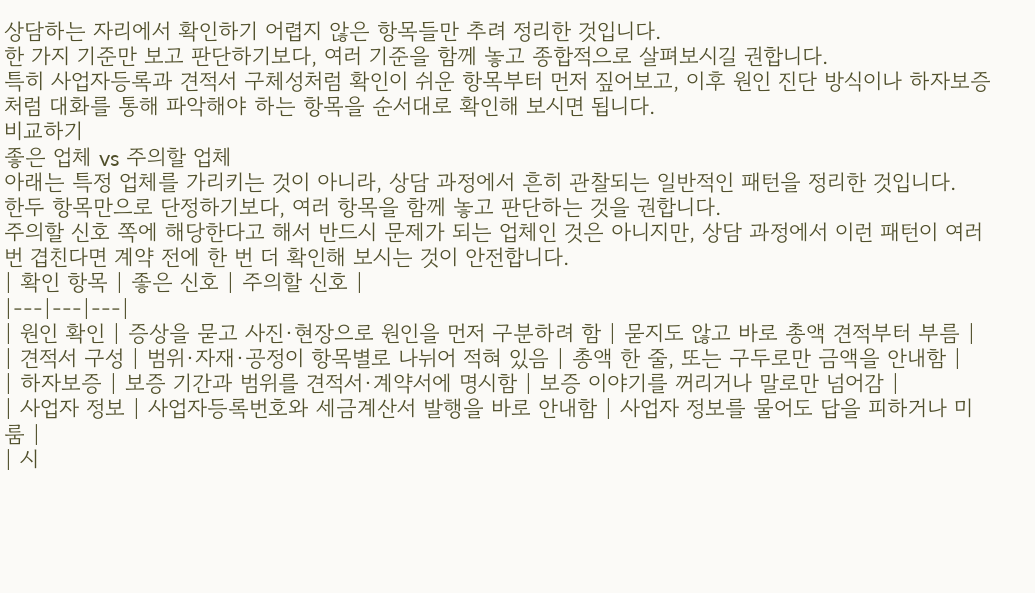상담하는 자리에서 확인하기 어렵지 않은 항목들만 추려 정리한 것입니다.
한 가지 기준만 보고 판단하기보다, 여러 기준을 함께 놓고 종합적으로 살펴보시길 권합니다.
특히 사업자등록과 견적서 구체성처럼 확인이 쉬운 항목부터 먼저 짚어보고, 이후 원인 진단 방식이나 하자보증처럼 대화를 통해 파악해야 하는 항목을 순서대로 확인해 보시면 됩니다.
비교하기
좋은 업체 vs 주의할 업체
아래는 특정 업체를 가리키는 것이 아니라, 상담 과정에서 흔히 관찰되는 일반적인 패턴을 정리한 것입니다.
한두 항목만으로 단정하기보다, 여러 항목을 함께 놓고 판단하는 것을 권합니다.
주의할 신호 쪽에 해당한다고 해서 반드시 문제가 되는 업체인 것은 아니지만, 상담 과정에서 이런 패턴이 여러 번 겹친다면 계약 전에 한 번 더 확인해 보시는 것이 안전합니다.
| 확인 항목 | 좋은 신호 | 주의할 신호 |
|---|---|---|
| 원인 확인 | 증상을 묻고 사진·현장으로 원인을 먼저 구분하려 함 | 묻지도 않고 바로 총액 견적부터 부름 |
| 견적서 구성 | 범위·자재·공정이 항목별로 나뉘어 적혀 있음 | 총액 한 줄, 또는 구두로만 금액을 안내함 |
| 하자보증 | 보증 기간과 범위를 견적서·계약서에 명시함 | 보증 이야기를 꺼리거나 말로만 넘어감 |
| 사업자 정보 | 사업자등록번호와 세금계산서 발행을 바로 안내함 | 사업자 정보를 물어도 답을 피하거나 미룸 |
| 시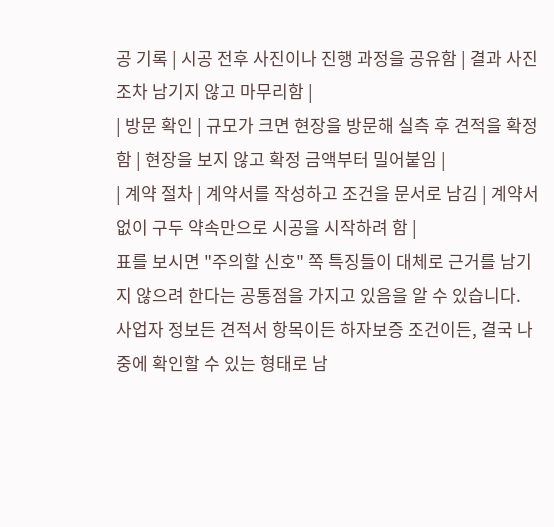공 기록 | 시공 전후 사진이나 진행 과정을 공유함 | 결과 사진조차 남기지 않고 마무리함 |
| 방문 확인 | 규모가 크면 현장을 방문해 실측 후 견적을 확정함 | 현장을 보지 않고 확정 금액부터 밀어붙임 |
| 계약 절차 | 계약서를 작성하고 조건을 문서로 남김 | 계약서 없이 구두 약속만으로 시공을 시작하려 함 |
표를 보시면 "주의할 신호" 쪽 특징들이 대체로 근거를 남기지 않으려 한다는 공통점을 가지고 있음을 알 수 있습니다.
사업자 정보든 견적서 항목이든 하자보증 조건이든, 결국 나중에 확인할 수 있는 형태로 남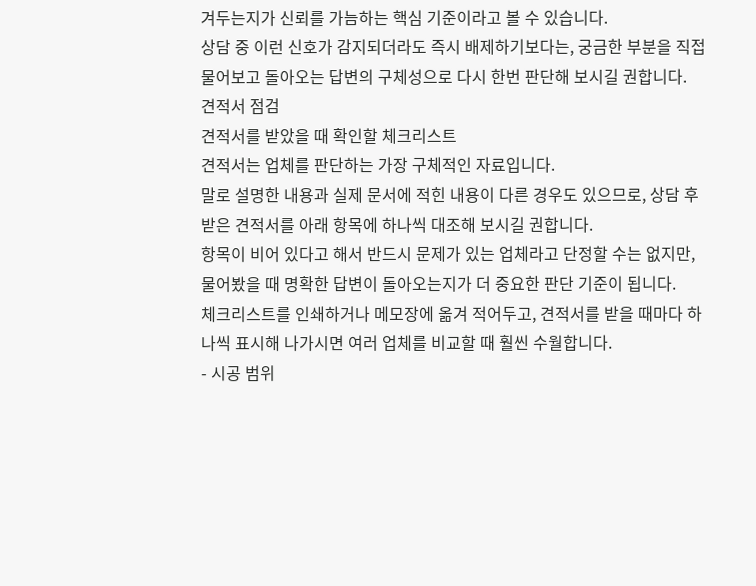겨두는지가 신뢰를 가늠하는 핵심 기준이라고 볼 수 있습니다.
상담 중 이런 신호가 감지되더라도 즉시 배제하기보다는, 궁금한 부분을 직접 물어보고 돌아오는 답변의 구체성으로 다시 한번 판단해 보시길 권합니다.
견적서 점검
견적서를 받았을 때 확인할 체크리스트
견적서는 업체를 판단하는 가장 구체적인 자료입니다.
말로 설명한 내용과 실제 문서에 적힌 내용이 다른 경우도 있으므로, 상담 후 받은 견적서를 아래 항목에 하나씩 대조해 보시길 권합니다.
항목이 비어 있다고 해서 반드시 문제가 있는 업체라고 단정할 수는 없지만, 물어봤을 때 명확한 답변이 돌아오는지가 더 중요한 판단 기준이 됩니다.
체크리스트를 인쇄하거나 메모장에 옮겨 적어두고, 견적서를 받을 때마다 하나씩 표시해 나가시면 여러 업체를 비교할 때 훨씬 수월합니다.
- 시공 범위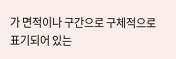가 면적이나 구간으로 구체적으로 표기되어 있는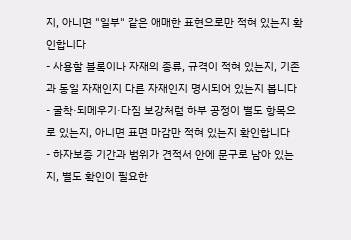지, 아니면 "일부" 같은 애매한 표현으로만 적혀 있는지 확인합니다
- 사용할 블록이나 자재의 종류, 규격이 적혀 있는지, 기존과 동일 자재인지 다른 자재인지 명시되어 있는지 봅니다
- 굴착·되메우기·다짐 보강처럼 하부 공정이 별도 항목으로 있는지, 아니면 표면 마감만 적혀 있는지 확인합니다
- 하자보증 기간과 범위가 견적서 안에 문구로 남아 있는지, 별도 확인이 필요한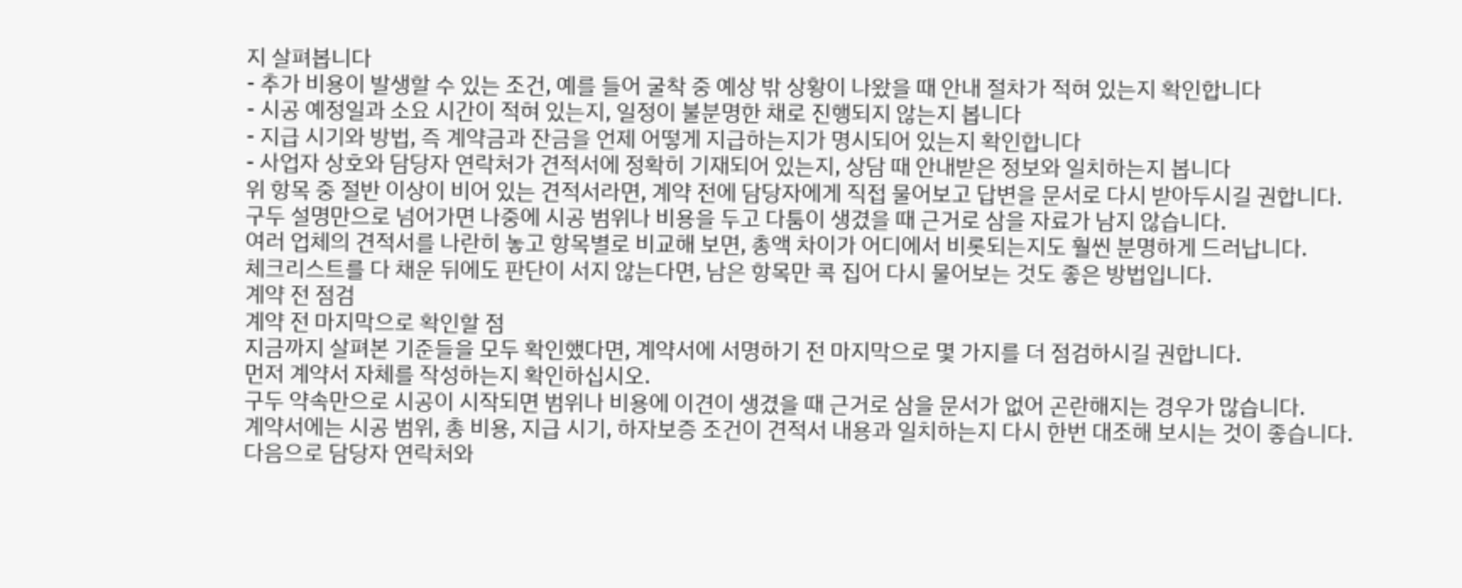지 살펴봅니다
- 추가 비용이 발생할 수 있는 조건, 예를 들어 굴착 중 예상 밖 상황이 나왔을 때 안내 절차가 적혀 있는지 확인합니다
- 시공 예정일과 소요 시간이 적혀 있는지, 일정이 불분명한 채로 진행되지 않는지 봅니다
- 지급 시기와 방법, 즉 계약금과 잔금을 언제 어떻게 지급하는지가 명시되어 있는지 확인합니다
- 사업자 상호와 담당자 연락처가 견적서에 정확히 기재되어 있는지, 상담 때 안내받은 정보와 일치하는지 봅니다
위 항목 중 절반 이상이 비어 있는 견적서라면, 계약 전에 담당자에게 직접 물어보고 답변을 문서로 다시 받아두시길 권합니다.
구두 설명만으로 넘어가면 나중에 시공 범위나 비용을 두고 다툼이 생겼을 때 근거로 삼을 자료가 남지 않습니다.
여러 업체의 견적서를 나란히 놓고 항목별로 비교해 보면, 총액 차이가 어디에서 비롯되는지도 훨씬 분명하게 드러납니다.
체크리스트를 다 채운 뒤에도 판단이 서지 않는다면, 남은 항목만 콕 집어 다시 물어보는 것도 좋은 방법입니다.
계약 전 점검
계약 전 마지막으로 확인할 점
지금까지 살펴본 기준들을 모두 확인했다면, 계약서에 서명하기 전 마지막으로 몇 가지를 더 점검하시길 권합니다.
먼저 계약서 자체를 작성하는지 확인하십시오.
구두 약속만으로 시공이 시작되면 범위나 비용에 이견이 생겼을 때 근거로 삼을 문서가 없어 곤란해지는 경우가 많습니다.
계약서에는 시공 범위, 총 비용, 지급 시기, 하자보증 조건이 견적서 내용과 일치하는지 다시 한번 대조해 보시는 것이 좋습니다.
다음으로 담당자 연락처와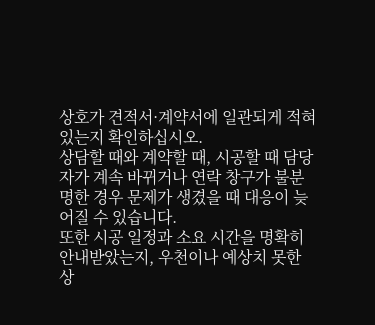상호가 견적서·계약서에 일관되게 적혀 있는지 확인하십시오.
상담할 때와 계약할 때, 시공할 때 담당자가 계속 바뀌거나 연락 창구가 불분명한 경우 문제가 생겼을 때 대응이 늦어질 수 있습니다.
또한 시공 일정과 소요 시간을 명확히 안내받았는지, 우천이나 예상치 못한 상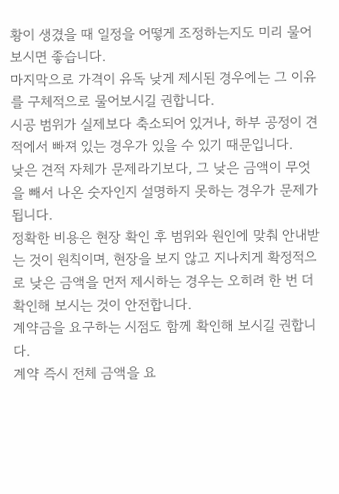황이 생겼을 때 일정을 어떻게 조정하는지도 미리 물어보시면 좋습니다.
마지막으로 가격이 유독 낮게 제시된 경우에는 그 이유를 구체적으로 물어보시길 권합니다.
시공 범위가 실제보다 축소되어 있거나, 하부 공정이 견적에서 빠져 있는 경우가 있을 수 있기 때문입니다.
낮은 견적 자체가 문제라기보다, 그 낮은 금액이 무엇을 빼서 나온 숫자인지 설명하지 못하는 경우가 문제가 됩니다.
정확한 비용은 현장 확인 후 범위와 원인에 맞춰 안내받는 것이 원칙이며, 현장을 보지 않고 지나치게 확정적으로 낮은 금액을 먼저 제시하는 경우는 오히려 한 번 더 확인해 보시는 것이 안전합니다.
계약금을 요구하는 시점도 함께 확인해 보시길 권합니다.
계약 즉시 전체 금액을 요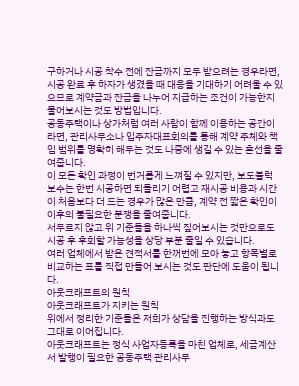구하거나 시공 착수 전에 잔금까지 모두 받으려는 경우라면, 시공 완료 후 하자가 생겼을 때 대응을 기대하기 어려울 수 있으므로 계약금과 잔금을 나누어 지급하는 조건이 가능한지 물어보시는 것도 방법입니다.
공동주택이나 상가처럼 여러 사람이 함께 이용하는 공간이라면, 관리사무소나 입주자대표회의를 통해 계약 주체와 책임 범위를 명확히 해두는 것도 나중에 생길 수 있는 혼선을 줄여줍니다.
이 모든 확인 과정이 번거롭게 느껴질 수 있지만, 보도블럭 보수는 한번 시공하면 되돌리기 어렵고 재시공 비용과 시간이 처음보다 더 드는 경우가 많은 만큼, 계약 전 짧은 확인이 이후의 불필요한 분쟁을 줄여줍니다.
서두르지 않고 위 기준들을 하나씩 짚어보시는 것만으로도 시공 후 후회할 가능성을 상당 부분 줄일 수 있습니다.
여러 업체에서 받은 견적서를 한꺼번에 모아 놓고 항목별로 비교하는 표를 직접 만들어 보시는 것도 판단에 도움이 됩니다.
아웃크래프트의 원칙
아웃크래프트가 지키는 원칙
위에서 정리한 기준들은 저희가 상담을 진행하는 방식과도 그대로 이어집니다.
아웃크래프트는 정식 사업자등록을 마친 업체로, 세금계산서 발행이 필요한 공동주택 관리사무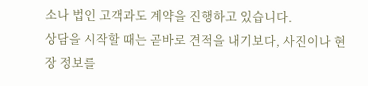소나 법인 고객과도 계약을 진행하고 있습니다.
상담을 시작할 때는 곧바로 견적을 내기보다, 사진이나 현장 정보를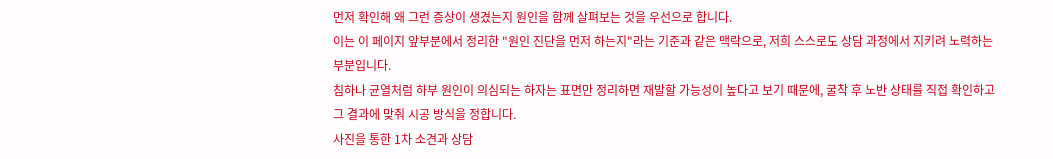먼저 확인해 왜 그런 증상이 생겼는지 원인을 함께 살펴보는 것을 우선으로 합니다.
이는 이 페이지 앞부분에서 정리한 "원인 진단을 먼저 하는지"라는 기준과 같은 맥락으로, 저희 스스로도 상담 과정에서 지키려 노력하는 부분입니다.
침하나 균열처럼 하부 원인이 의심되는 하자는 표면만 정리하면 재발할 가능성이 높다고 보기 때문에, 굴착 후 노반 상태를 직접 확인하고 그 결과에 맞춰 시공 방식을 정합니다.
사진을 통한 1차 소견과 상담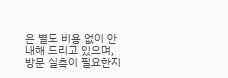은 별도 비용 없이 안내해 드리고 있으며, 방문 실측이 필요한지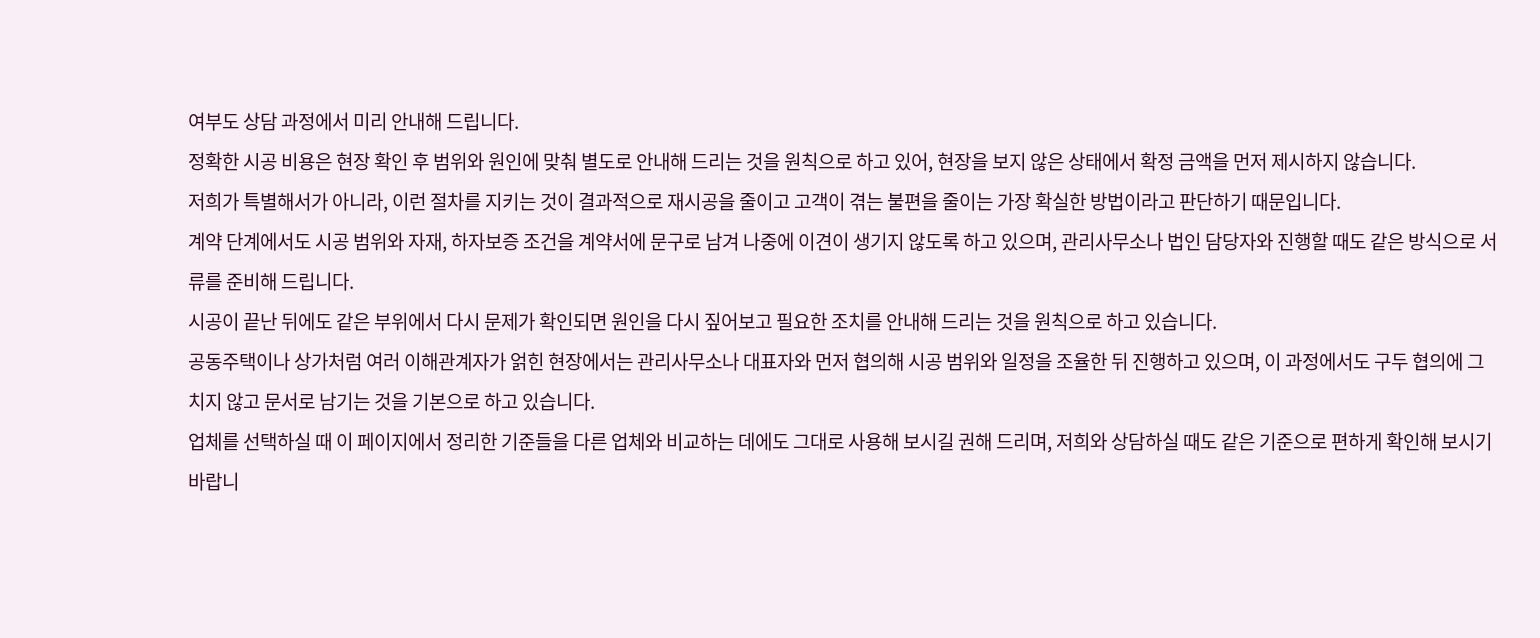여부도 상담 과정에서 미리 안내해 드립니다.
정확한 시공 비용은 현장 확인 후 범위와 원인에 맞춰 별도로 안내해 드리는 것을 원칙으로 하고 있어, 현장을 보지 않은 상태에서 확정 금액을 먼저 제시하지 않습니다.
저희가 특별해서가 아니라, 이런 절차를 지키는 것이 결과적으로 재시공을 줄이고 고객이 겪는 불편을 줄이는 가장 확실한 방법이라고 판단하기 때문입니다.
계약 단계에서도 시공 범위와 자재, 하자보증 조건을 계약서에 문구로 남겨 나중에 이견이 생기지 않도록 하고 있으며, 관리사무소나 법인 담당자와 진행할 때도 같은 방식으로 서류를 준비해 드립니다.
시공이 끝난 뒤에도 같은 부위에서 다시 문제가 확인되면 원인을 다시 짚어보고 필요한 조치를 안내해 드리는 것을 원칙으로 하고 있습니다.
공동주택이나 상가처럼 여러 이해관계자가 얽힌 현장에서는 관리사무소나 대표자와 먼저 협의해 시공 범위와 일정을 조율한 뒤 진행하고 있으며, 이 과정에서도 구두 협의에 그치지 않고 문서로 남기는 것을 기본으로 하고 있습니다.
업체를 선택하실 때 이 페이지에서 정리한 기준들을 다른 업체와 비교하는 데에도 그대로 사용해 보시길 권해 드리며, 저희와 상담하실 때도 같은 기준으로 편하게 확인해 보시기 바랍니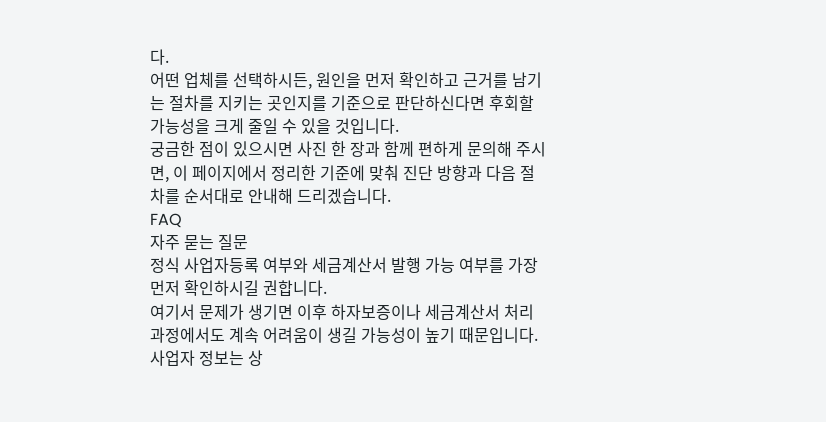다.
어떤 업체를 선택하시든, 원인을 먼저 확인하고 근거를 남기는 절차를 지키는 곳인지를 기준으로 판단하신다면 후회할 가능성을 크게 줄일 수 있을 것입니다.
궁금한 점이 있으시면 사진 한 장과 함께 편하게 문의해 주시면, 이 페이지에서 정리한 기준에 맞춰 진단 방향과 다음 절차를 순서대로 안내해 드리겠습니다.
FAQ
자주 묻는 질문
정식 사업자등록 여부와 세금계산서 발행 가능 여부를 가장 먼저 확인하시길 권합니다.
여기서 문제가 생기면 이후 하자보증이나 세금계산서 처리 과정에서도 계속 어려움이 생길 가능성이 높기 때문입니다.
사업자 정보는 상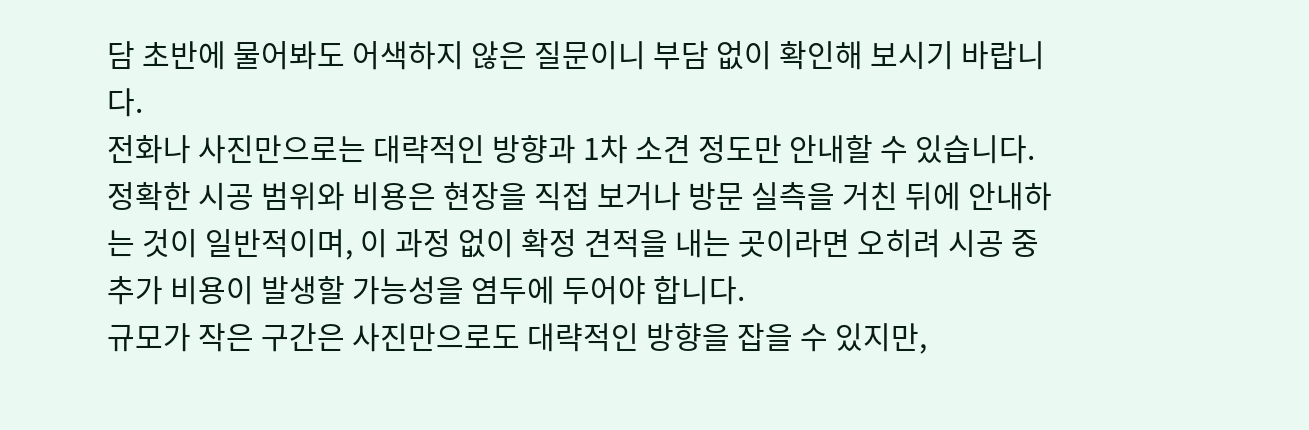담 초반에 물어봐도 어색하지 않은 질문이니 부담 없이 확인해 보시기 바랍니다.
전화나 사진만으로는 대략적인 방향과 1차 소견 정도만 안내할 수 있습니다.
정확한 시공 범위와 비용은 현장을 직접 보거나 방문 실측을 거친 뒤에 안내하는 것이 일반적이며, 이 과정 없이 확정 견적을 내는 곳이라면 오히려 시공 중 추가 비용이 발생할 가능성을 염두에 두어야 합니다.
규모가 작은 구간은 사진만으로도 대략적인 방향을 잡을 수 있지만,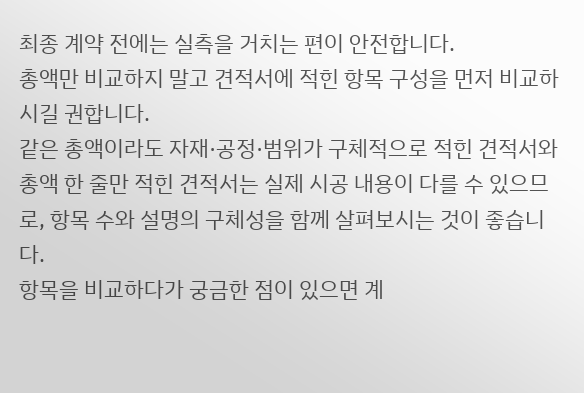최종 계약 전에는 실측을 거치는 편이 안전합니다.
총액만 비교하지 말고 견적서에 적힌 항목 구성을 먼저 비교하시길 권합니다.
같은 총액이라도 자재·공정·범위가 구체적으로 적힌 견적서와 총액 한 줄만 적힌 견적서는 실제 시공 내용이 다를 수 있으므로, 항목 수와 설명의 구체성을 함께 살펴보시는 것이 좋습니다.
항목을 비교하다가 궁금한 점이 있으면 계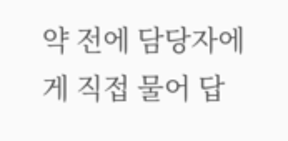약 전에 담당자에게 직접 물어 답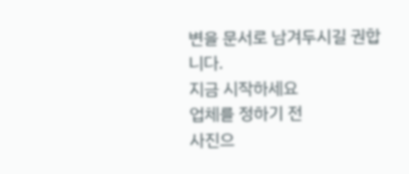변을 문서로 남겨두시길 권합니다.
지금 시작하세요
업체를 정하기 전
사진으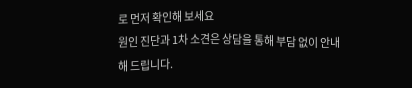로 먼저 확인해 보세요
원인 진단과 1차 소견은 상담을 통해 부담 없이 안내해 드립니다.